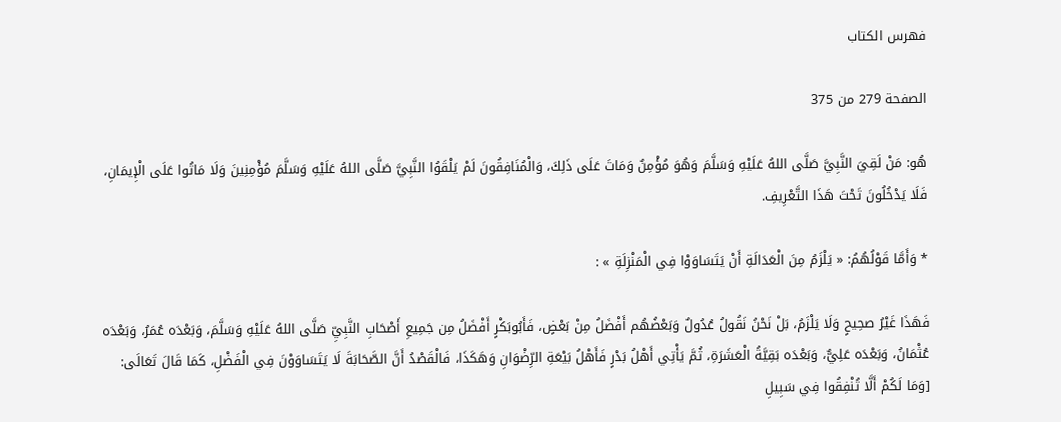فهرس الكتاب

الصفحة 279 من 375

هُو: مَنْ لَقِيَ النَّبِيَّ صَلَّى اللهُ عَلَيْهِ وَسَلَّمَ وَهُوَ مُؤْمِنٌ وَمَاتَ عَلَى ذَلِكَ، وَالْمُنَافِقُونَ لَمْ يَلْقَوُا النَّبِيَّ صَلَّى اللهُ عَلَيْهِ وَسَلَّمَ مُؤْمِنِينَ وَلَا مَاتُوا عَلَى الْإِيمَانِ، فَلَا يَدْخُلُونَ تَحْتَ هَذَا التَّعْرِيفِ.

* وَأَمَّا قَوْلُهُمُ: « يَلْزَمُ مِنَ الْعَدَالَةِ أَنْ يَتَسَاوَوْا فِي الْمَنْزِلَةِ » :

فَهَذَا غَيْرُ صحِيحٍ وَلَا يَلْزَمُ، بَلْ نَحْنُ نَقُولُ عُدُولٌ وَبَعْضُهُم أَفْضَلُ مِنْ بَعْضٍ، فَأَبُوبَكْرٍ أَفْضَلُ مِن جَمِيعِ أَصْحَابِ النَّبِيِّ صَلَّى اللهُ عَلَيْهِ وَسَلَّمَ، وَبَعْدَه عُمَرُ، وَبَعْدَه عُثْمَانُ، وَبَعْدَه عَلِيٌّ، وَبَعْدَه بَقِيَّةُ الْعَشَرَةِ، ثُمَّ يَأْتِي أَهْلُ بَدْرٍ فَأَهْلُ بَيْعَةِ الرِّضْوَانِ وَهَكَذَا، فَالْقَصْدُ أَنَّ الصَّحَابَةَ لَا يَتَسَاوَوْنَ فِي الْفَضْلِ، كَمَا قَالَ تَعَالَى: [وَمَا لَكُمْ أَلَّا تُنْفِقُوا فِي سَبِيلِ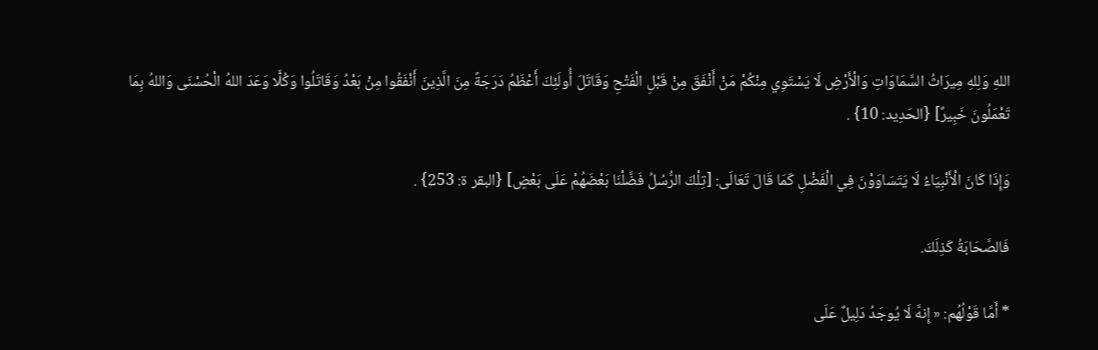اللهِ وَلِلهِ مِيرَاثُ السَّمَاوَاتِ وَالْأَرْضِ لَا يَسْتَوِي مِنْكُمْ مَنْ أَنْفَقَ مِنْ قَبْلِ الْفَتْحِ وَقَاتَلَ أُولَئِكَ أَعْظَمُ دَرَجَةً مِنَ الَّذِينَ أَنْفَقُوا مِنْ بَعْدُ وَقَاتَلُوا وَكُلًّا وَعَدَ اللهُ الْحُسْنَى وَاللهُ بِمَا تَعْمَلُونَ خَبِيرٌ] {الحَدِيد: 10} .

وَإِذَا كَانَ الْأَنْبِيَاءُ لَا يَتَسَاوَوْنَ فِي الْفَضْلِ كَمَا قَالَ تَعَالَى: [تِلْكَ الرُّسُلُ فَضَّلْنَا بَعْضَهُمْ عَلَى بَعْضٍ] {البقر ة: 253} .

فَالصَّحَابَةُ كَذِلَكَ.

* أَمَّا قَوْلُهُم: « إِنهَّ لَا يُوجَدُ دَلِيلٌ عَلَى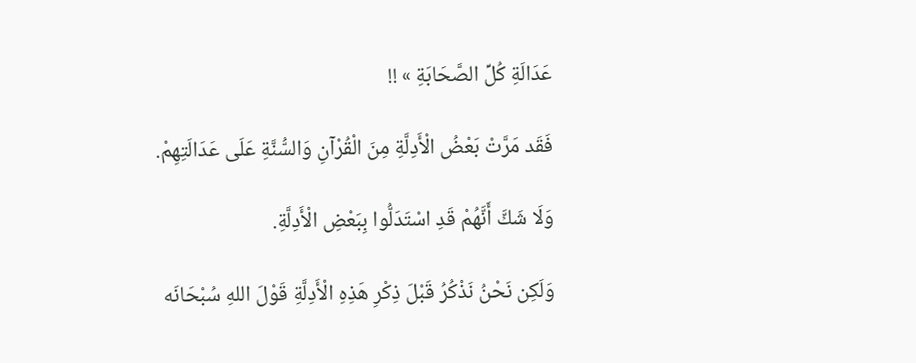عَدَالَةِ كُلِّ الصَّحَابَةِ » !!

فَقَد مَرَّتْ بَعْضُ الْأَدِلَّةِ مِنَ الْقُرْآنِ وَالسُّنَّةِ عَلَى عَدَالَتِهِمْ.

وَلَا شَكَّ أَنَّهُمْ قَدِ اسْتَدَلُّوا بِبَعْضِ الْأَدِلَّةِ.

وَلَكِن نَحْنُ نَذْكُرُ قَبْلَ ذِكْرِ هَذِهِ الْأَدِلَّةِ قَوْلَ اللهِ سُبْحَانَه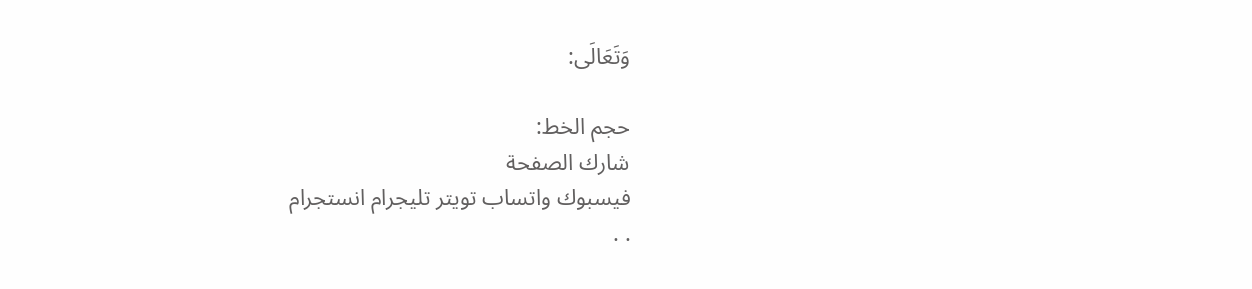وَتَعَالَى:

حجم الخط:
شارك الصفحة
فيسبوك واتساب تويتر تليجرام انستجرام
. .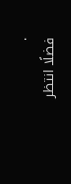.
فضلًا انتظر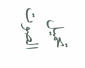تحميل الصوت